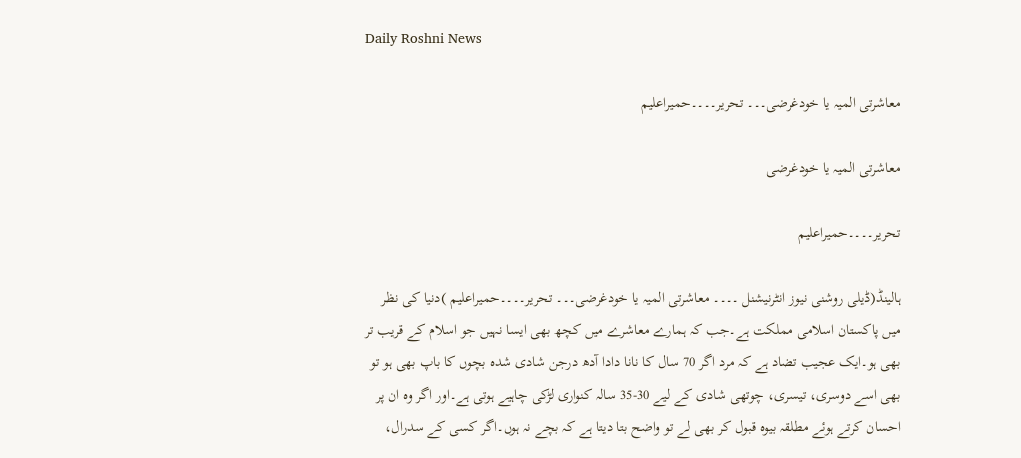Daily Roshni News

معاشرتی المیہ یا خودغرضی۔۔۔ تحریر۔۔۔۔حمیراعلیم

معاشرتی المیہ یا خودغرضی

تحریر۔۔۔۔حمیراعلیم

ہالینڈ(ڈیلی روشنی نیوز انٹرنیشنل ۔۔۔۔ معاشرتی المیہ یا خودغرضی۔۔۔ تحریر۔۔۔۔حمیراعلیم )دنیا کی نظر میں پاکستان اسلامی مملکت ہے۔جب کہ ہمارے معاشرے میں کچھ بھی ایسا نہیں جو اسلام کے قریب تر بھی ہو۔ایک عجیب تضاد ہے کہ مرد اگر 70 سال کا نانا دادا آدھ درجن شادی شدہ بچوں کا باپ بھی ہو تو بھی اسے دوسری، تیسری، چوتھی شادی کے لیے 30-35 سالہ کنواری لڑکی چاہیے ہوتی ہے۔اور اگر وہ ان پر احسان کرتے ہوئے مطلقہ بیوہ قبول کر بھی لے تو واضح بتا دیتا ہے کہ بچے نہ ہوں۔اگر کسی کے سدرال،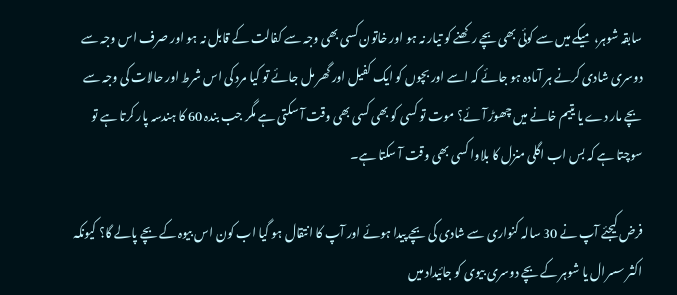سابقہ شوہر، میکے میں سے کوئی بھی بچے رکھنے کو تیار نہ ہو اور خاتون کسی بھی وجہ سے کفالت کے قابل نہ ہو اور صرف اس وجہ سے دوسری شادی کرنے ہر آمادہ ہو جائے کہ اسے اور بچوں کو ایک کفیل اور گھر مل جائے تو کیا مرد کی اس شرط اور حالات کی وجہ سے بچے مار دے یا یتیم خانے میں چھوڑ آئے؟ موت تو کسی کو بھی کسی بھی وقت آ سکتی ہے مگر جب بندہ 60 کا ہندسہ پار کرتا ہے تو سوچتا ہے کہ بس اب اگلی منزل کا بلاوا کسی بھی وقت آ سکتا ہے۔

فرض کیجئے آپ نے 30 سالہ کنواری سے شادی کی بچے پیدا ہوئے اور آپ کا انتقال ہو گیا اب کون اس بیوہ کے بچے پالے گا؟ کیونکہ اکثر سسرال یا شوہر کے بچے دوسری بیوی کو جائیداد میں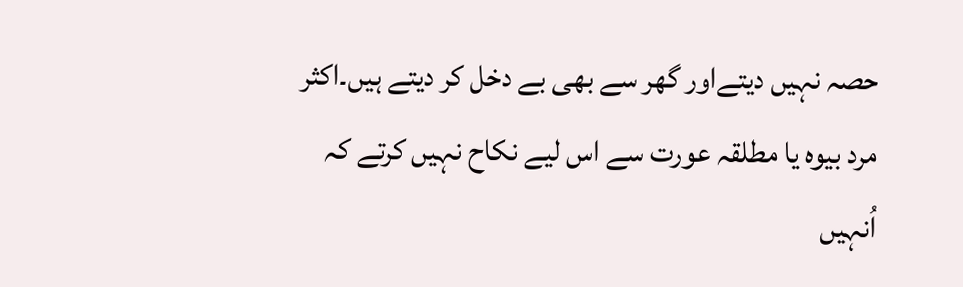حصہ نہیں دیتےاور گھر سے بھی بے دخل کر دیتے ہیں۔اکثر مرد بیوہ یا مطلقہ عورت سے اس لیے نکاح نہیں کرتے کہ اُنہیں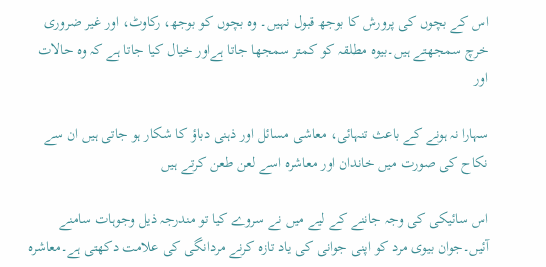اس کے بچوں کی پرورش کا بوجھ قبول نہیں۔ وہ بچوں کو بوجھ، رکاوٹ، اور غیر ضروری خرچ سمجھتے ہیں۔بیوہ مطلقہ کو کمتر سمجھا جاتا ہےاور خیال کیا جاتا ہے کہ وہ حالات اور

سہارا نہ ہونے کے باعث تنہائی، معاشی مسائل اور ذہنی دباؤ کا شکار ہو جاتی ہیں ان سے نکاح کی صورت میں خاندان اور معاشرہ اسے لعن طعن کرتے ہیں

اس سائیکی کی وجہ جاننے کے لیے میں نے سروے کیا تو مندرجہ ذیل وجوہات سامنے آئیں۔جوان بیوی مرد کو اپنی جوانی کی یاد تازہ کرنے مردانگی کی علامت دکھتی ہے۔معاشرہ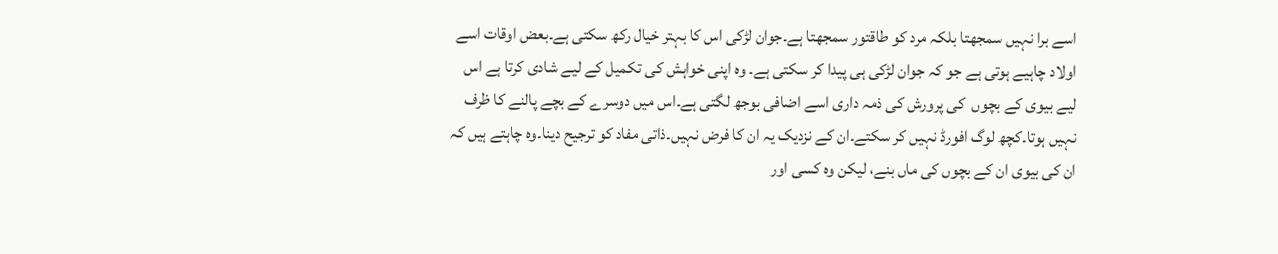اسے برا نہیں سمجھتا بلکہ مرد کو طاقتور سمجھتا ہے۔جوان لڑکی اس کا بہتر خیال رکھ سکتی ہے۔بعض اوقات اسے اولاد چاہیے ہوتی ہے جو کہ جوان لڑکی ہی پیدا کر سکتی ہے۔ وہ اپنی خواہش کی تکمیل کے لیے شادی کرتا ہے اس لیے بیوی کے بچوں  کی پرورش کی ذمہ داری اسے اضافی بوجھ لگتی ہے۔اس میں دوسرے کے بچے پالنے کا ظرف نہیں ہوتا۔کچھ لوگ افورڈ نہیں کر سکتے۔ان کے نزدیک یہ ان کا فرض نہیں۔ذاتی مفاد کو ترجیح دینا۔وہ چاہتے ہیں کہ ان کی بیوی ان کے بچوں کی ماں بنے، لیکن وہ کسی اور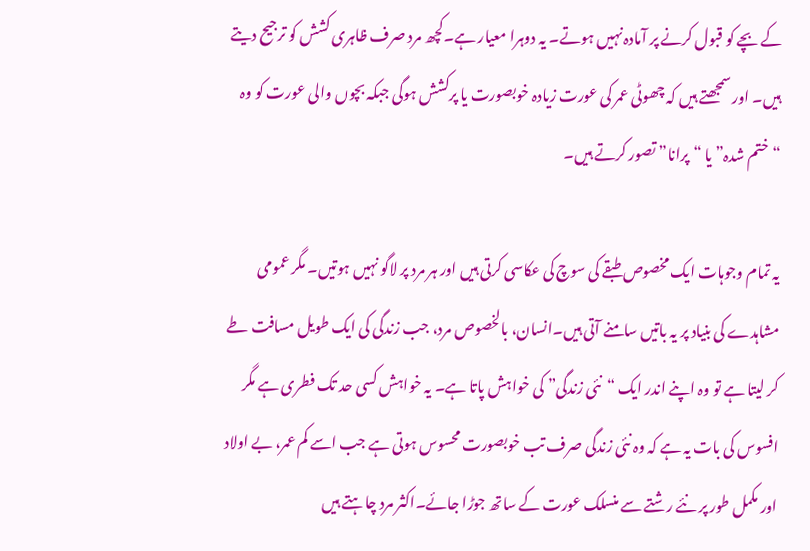کے بچے کو قبول کرنے پر آمادہ نہیں ہوتے۔ یہ دوہرا معیار ہے۔کچھ مرد صرف ظاہری کشش کو ترجیح دیتے ہیں۔ اور سمجھتے ہیں کہ چھوٹی عمر کی عورت زیادہ خوبصورت یا پرکشش ہوگی جبکہ بچوں والی عورت کو وہ “ختم شدہ” یا “پرانا” تصور کرتے ہیں۔

یہ تمام وجوہات ایک مخصوص طبقے کی سوچ کی عکاسی کرتی ہیں اور ہر مرد پر لاگو نہیں ہوتیں۔ مگر عمومی مشاہدے کی بنیاد پر یہ باتیں سامنے آتی ہیں۔انسان، بالخصوص مرد، جب زندگی کی ایک طویل مسافت طے کر لیتا ہے تو وہ اپنے اندر ایک “نئی زندگی” کی خواہش پاتا ہے۔ یہ خواہش کسی حد تک فطری ہے مگر افسوس کی بات یہ ہے کہ وہ نئی زندگی صرف تب خوبصورت محسوس ہوتی ہے جب اسے کم عمر، بے اولاد اور مکمل طور پر نئے رشتے سے منسلک عورت کے ساتھ جوڑا جائے۔اکثر مرد چاہتے ہیں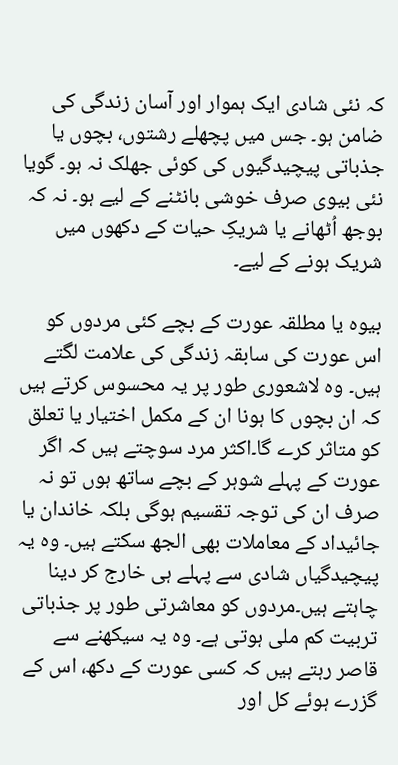کہ نئی شادی ایک ہموار اور آسان زندگی کی ضامن ہو۔ جس میں پچھلے رشتوں، بچوں یا جذباتی پیچیدگیوں کی کوئی جھلک نہ ہو۔ گویا نئی بیوی صرف خوشی بانٹنے کے لیے ہو۔ نہ کہ بوجھ اُٹھانے یا شریکِ حیات کے دکھوں میں شریک ہونے کے لیے۔

بیوہ یا مطلقہ عورت کے بچے کئی مردوں کو اس عورت کی سابقہ زندگی کی علامت لگتے ہیں۔ وہ لاشعوری طور پر یہ محسوس کرتے ہیں کہ ان بچوں کا ہونا ان کے مکمل اختیار یا تعلق کو متاثر کرے گا۔اکثر مرد سوچتے ہیں کہ اگر عورت کے پہلے شوہر کے بچے ساتھ ہوں تو نہ صرف ان کی توجہ تقسیم ہوگی بلکہ خاندان یا جائیداد کے معاملات بھی الجھ سکتے ہیں۔ وہ یہ پیچیدگیاں شادی سے پہلے ہی خارج کر دینا چاہتے ہیں۔مردوں کو معاشرتی طور پر جذباتی تربیت کم ملی ہوتی ہے۔ وہ یہ سیکھنے سے قاصر رہتے ہیں کہ کسی عورت کے دکھ، اس کے گزرے ہوئے کل اور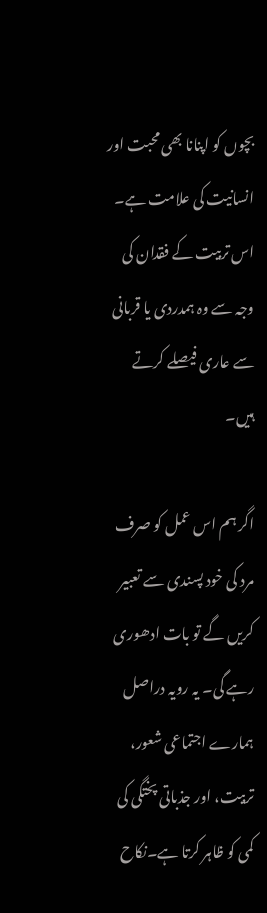بچوں کو اپنانا بھی محبت اور انسانیت کی علامت ہے۔ اس تربیت کے فقدان کی وجہ سے وہ ہمدردی یا قربانی سے عاری فیصلے کرتے ہیں۔

اگر ہم اس عمل کو صرف مرد کی خود پسندی سے تعبیر کریں گے تو بات ادھوری رہے گی۔ یہ رویہ دراصل ہمارے اجتماعی شعور، تربیت، اور جذباتی پختگی کی کمی کو ظاہر کرتا ہے۔نکاح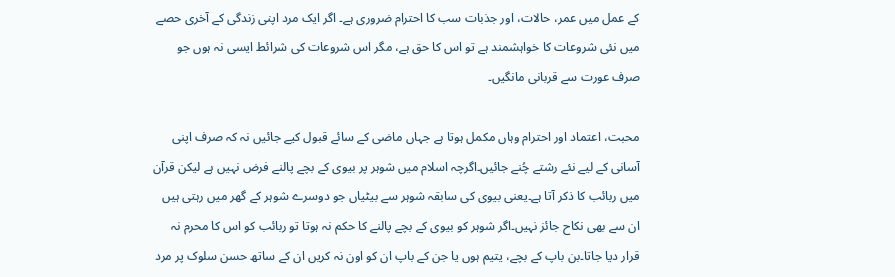کے عمل میں عمر، حالات، اور جذبات سب کا احترام ضروری ہے۔ اگر ایک مرد اپنی زندگی کے آخری حصے میں نئی شروعات کا خواہشمند ہے تو اس کا حق ہے، مگر اس شروعات کی شرائط ایسی نہ ہوں جو صرف عورت سے قربانی مانگیں۔

محبت، اعتماد اور احترام وہاں مکمل ہوتا ہے جہاں ماضی کے سائے قبول کیے جائیں نہ کہ صرف اپنی آسانی کے لیے نئے رشتے چُنے جائیں۔اگرچہ اسلام میں شوہر پر بیوی کے بچے پالنے فرض نہیں ہے لیکن قرآن میں ربائب کا ذکر آتا ہے۔یعنی بیوی کی سابقہ شوہر سے بیٹیاں جو دوسرے شوہر کے گھر میں رہتی ہیں ان سے بھی نکاح جائز نہیں۔اگر شوہر کو بیوی کے بچے پالنے کا حکم نہ ہوتا تو ربائب کو اس کا محرم نہ قرار دیا جاتا۔بن باپ کے بچے، یتیم ہوں یا جن کے باپ ان کو اون نہ کریں ان کے ساتھ حسن سلوک پر مرد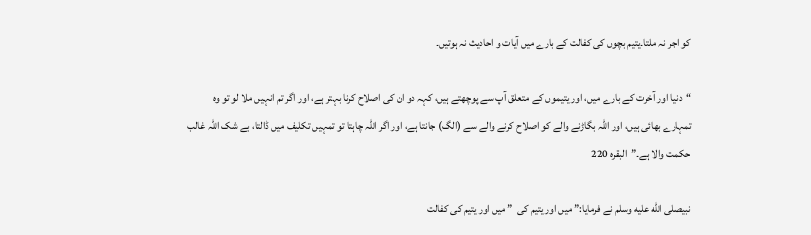کو اجر نہ ملتا۔یتیم بچوں کی کفالت کے بارے میں آیات و احادیث نہ ہوتیں۔

“دنیا اور آخرت کے بارے میں، اور یتیموں کے متعلق آپ سے پوچھتے ہیں، کہہ دو ان کی اصلاح کرنا بہتر ہے، اور اگر تم انہیں ملا لو تو وہ تمہارے بھائی ہیں، اور اللہ بگاڑنے والے کو اصلاح کرنے والے سے (الگ) جانتا ہے، اور اگر اللہ چاہتا تو تمہیں تکلیف میں ڈالتا، بے شک اللہ غالب حکمت والا ہے۔”البقرہ 220

نبیصلى الله عليه وسلم نے فرمایا:” میں اور یتیم کی  ” میں اور یتیم کی کفالت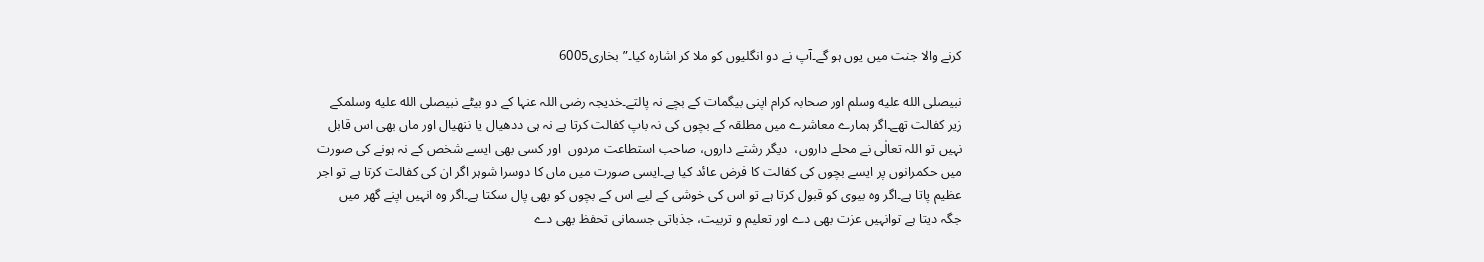کرنے والا جنت میں یوں ہو گے۔آپ نے دو انگلیوں کو ملا کر اشارہ کیا۔”بخاری6005

نبیصلى الله عليه وسلم اور صحابہ کرام اپنی بیگمات کے بچے نہ پالتے۔خدیجہ رضی اللہ عنہا کے دو بیٹے نبیصلى الله عليه وسلمکے زیر کفالت تھے۔اگر ہمارے معاشرے میں مطلقہ کے بچوں کی نہ باپ کفالت کرتا ہے نہ ہی ددھیال یا ننھیال اور ماں بھی اس قابل نہیں تو اللہ تعالٰی نے محلے داروں،  دیگر رشتے داروں، صاحب استطاعت مردوں  اور کسی بھی ایسے شخص کے نہ ہونے کی صورت میں حکمرانوں پر ایسے بچوں کی کفالت کا فرض عائد کیا ہے۔ایسی صورت میں ماں کا دوسرا شوہر اگر ان کی کفالت کرتا ہے تو اجر عظیم پاتا ہے۔اگر وہ بیوی کو قبول کرتا ہے تو اس کی خوشی کے لیے اس کے بچوں کو بھی پال سکتا ہے۔اگر وہ انہیں اپنے گھر میں جگہ دیتا ہے توانہیں عزت بھی دے اور تعلیم و تربیت، جذباتی جسمانی تحفظ بھی دے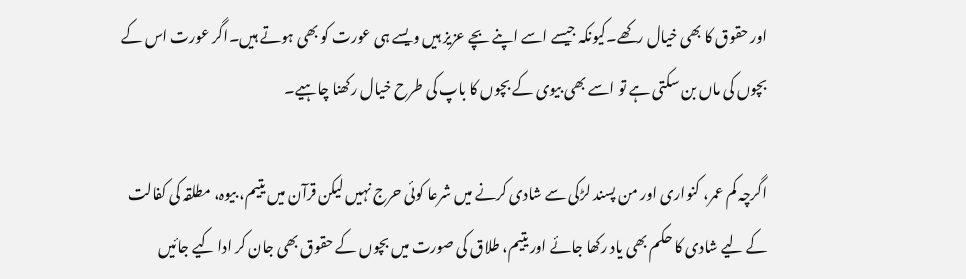اور حقوق کا بھی خیال رکھے۔کیونکہ جیسے اسے اپنے بچے عزیز ہیں ویسے ہی عورت کو بھی ہوتے ہیں۔اگر عورت اس کے بچوں کی ماں بن سکتی ہے تو اسے بھی بیوی کے بچوں کا باپ کی طرح خیال رکھنا چاہیے۔

اگرچہ کم عمر، کنواری اور من پسند لڑکی سے شادی کرنے میں شرعا کوئی حرج نہیں لیکن قرآن میں یتیم، بیوہ، مطلقہ کی کفالت کے لیے شادی کا حکم بھی یاد رکھا جائے اور یتیم، طلاق کی صورت میں بچوں کے حقوق بھی جان کر ادا کیے جائیں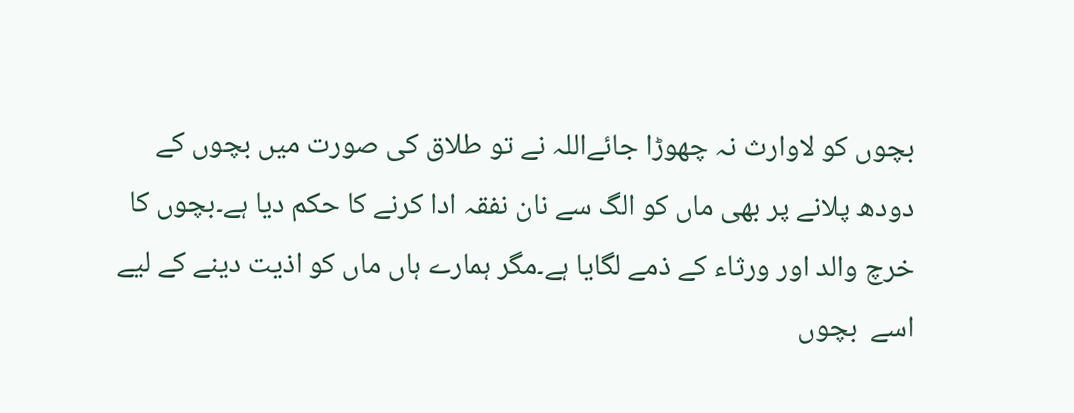بچوں کو لاوارث نہ چھوڑا جائےاللہ نے تو طلاق کی صورت میں بچوں کے دودھ پلانے پر بھی ماں کو الگ سے نان نفقہ ادا کرنے کا حکم دیا ہے۔بچوں کا خرچ والد اور ورثاء کے ذمے لگایا ہے۔مگر ہمارے ہاں ماں کو اذیت دینے کے لیے اسے  بچوں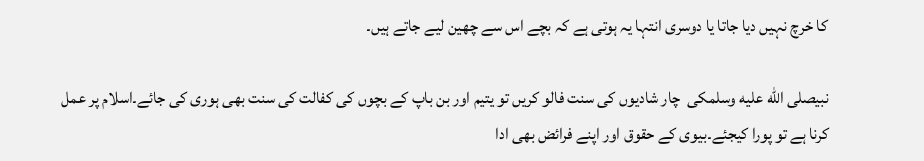کا خرچ نہیں دیا جاتا یا دوسری انتہا یہ ہوتی ہے کہ بچے اس سے چھین لیے جاتے ہیں۔

نبیصلى الله عليه وسلمکی  چار شادیوں کی سنت فالو کریں تو یتیم اور بن باپ کے بچوں کی کفالت کی سنت بھی ہوری کی جائے۔اسلام پر عمل کرنا ہے تو پورا کیجئے۔بیوی کے حقوق اور اپنے فرائض بھی ادا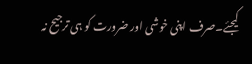کیجئے۔صرف اپنی خوشی اور ضرورت کو ہی ترجیح نہ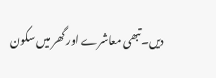دیں۔تبھی معاشرے اور گھر میں سکون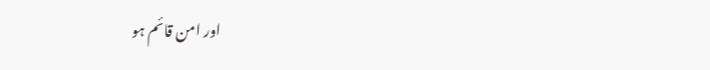اور امن قائم ہو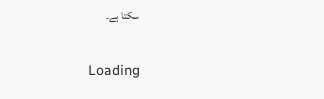سکتا ہے۔

Loading